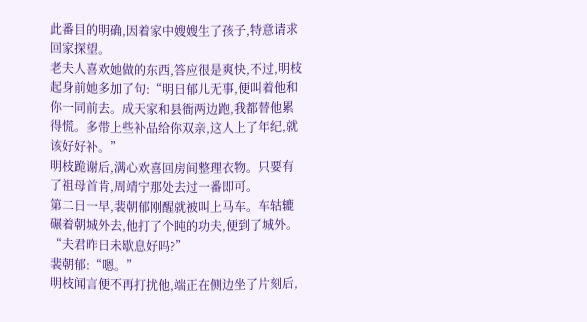此番目的明确,因着家中嫂嫂生了孩子,特意请求回家探望。
老夫人喜欢她做的东西,答应很是爽快,不过,明枝起身前她多加了句:“明日郁儿无事,便叫着他和你一同前去。成天家和县衙两边跑,我都替他累得慌。多带上些补品给你双亲,这人上了年纪,就该好好补。”
明枝跪谢后,满心欢喜回房间整理衣物。只要有了祖母首肯,周靖宁那处去过一番即可。
第二日一早,裴朝郁刚醒就被叫上马车。车轱辘碾着朝城外去,他打了个盹的功夫,便到了城外。
“夫君昨日未歇息好吗?”
裴朝郁:“嗯。”
明枝闻言便不再打扰他,端正在侧边坐了片刻后,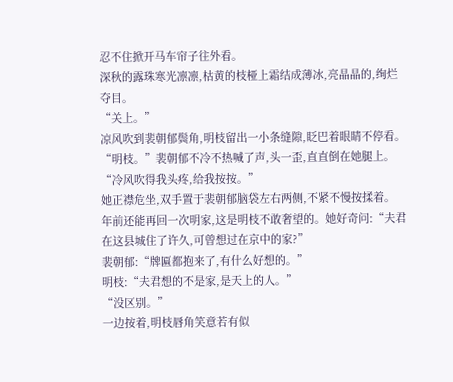忍不住掀开马车帘子往外看。
深秋的露珠寒光凛凛,枯黄的枝桠上霜结成薄冰,亮晶晶的,绚烂夺目。
“关上。”
凉风吹到裴朝郁鬓角,明枝留出一小条缝隙,眨巴着眼睛不停看。
“明枝。”裴朝郁不冷不热喊了声,头一歪,直直倒在她腿上。
“冷风吹得我头疼,给我按按。”
她正襟危坐,双手置于裴朝郁脑袋左右两侧,不紧不慢按揉着。
年前还能再回一次明家,这是明枝不敢奢望的。她好奇问:“夫君在这县城住了许久,可曾想过在京中的家?”
裴朝郁:“牌匾都抱来了,有什么好想的。”
明枝:“夫君想的不是家,是天上的人。”
“没区别。”
一边按着,明枝唇角笑意若有似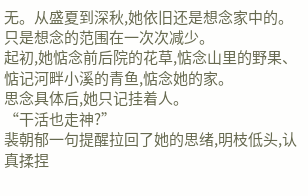无。从盛夏到深秋,她依旧还是想念家中的。只是想念的范围在一次次减少。
起初,她惦念前后院的花草,惦念山里的野果、惦记河畔小溪的青鱼,惦念她的家。
思念具体后,她只记挂着人。
“干活也走神?”
裴朝郁一句提醒拉回了她的思绪,明枝低头,认真揉捏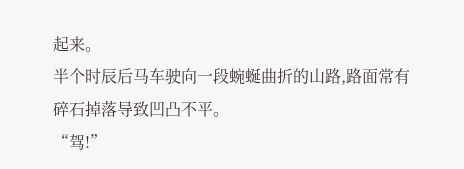起来。
半个时辰后马车驶向一段蜿蜒曲折的山路,路面常有碎石掉落导致凹凸不平。
“驾!”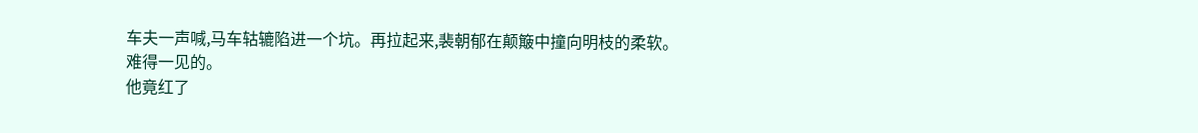车夫一声喊,马车轱辘陷进一个坑。再拉起来,裴朝郁在颠簸中撞向明枝的柔软。
难得一见的。
他竟红了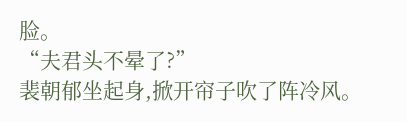脸。
“夫君头不晕了?”
裴朝郁坐起身,掀开帘子吹了阵冷风。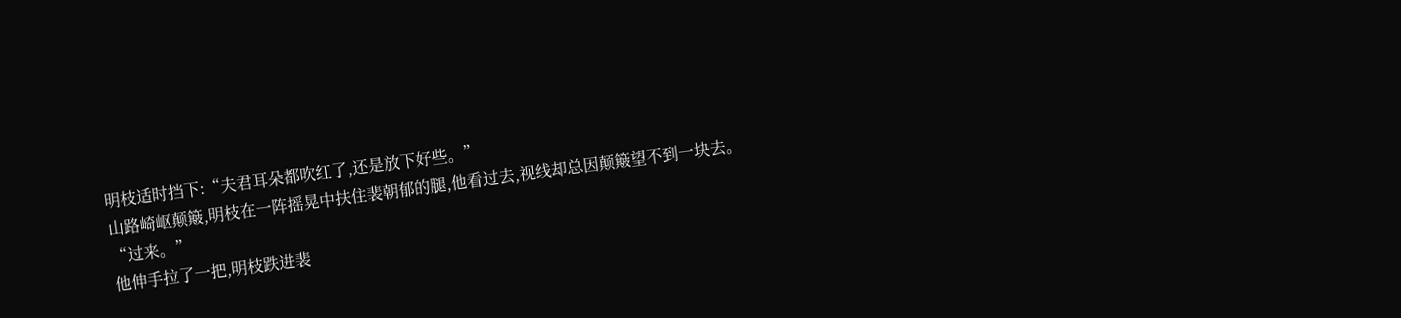明枝适时挡下:“夫君耳朵都吹红了,还是放下好些。”
山路崎岖颠簸,明枝在一阵摇晃中扶住裴朝郁的腿,他看过去,视线却总因颠簸望不到一块去。
“过来。”
他伸手拉了一把,明枝跌进裴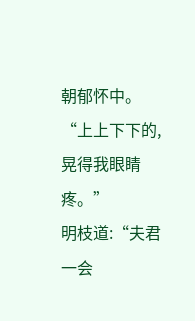朝郁怀中。
“上上下下的,晃得我眼睛疼。”
明枝道:“夫君一会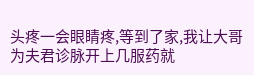头疼一会眼睛疼,等到了家,我让大哥为夫君诊脉开上几服药就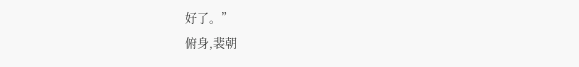好了。”
俯身,裴朝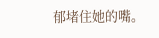郁堵住她的嘴。